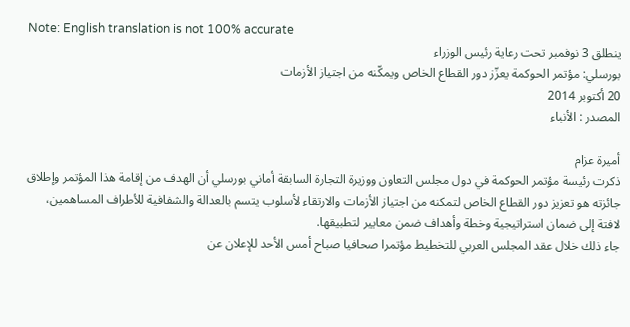Note: English translation is not 100% accurate
ينطلق 3 نوفمبر تحت رعاية رئيس الوزراء
بورسلي: مؤتمر الحوكمة يعزّز دور القطاع الخاص ويمكّنه من اجتياز الأزمات
20 أكتوبر 2014
المصدر : الأنباء

أميرة عزام
ذكرت رئيسة مؤتمر الحوكمة في دول مجلس التعاون ووزيرة التجارة السابقة أماني بورسلي أن الهدف من إقامة هذا المؤتمر وإطلاق جائزته هو تعزيز دور القطاع الخاص لتمكنه من اجتياز الأزمات والارتقاء لأسلوب يتسم بالعدالة والشفافية للأطراف المساهمين، لافتة إلى ضمان استراتيجية وخطة وأهداف ضمن معايير لتطبيقها.
جاء ذلك خلال عقد المجلس العربي للتخطيط مؤتمرا صحافيا صباح أمس الأحد للإعلان عن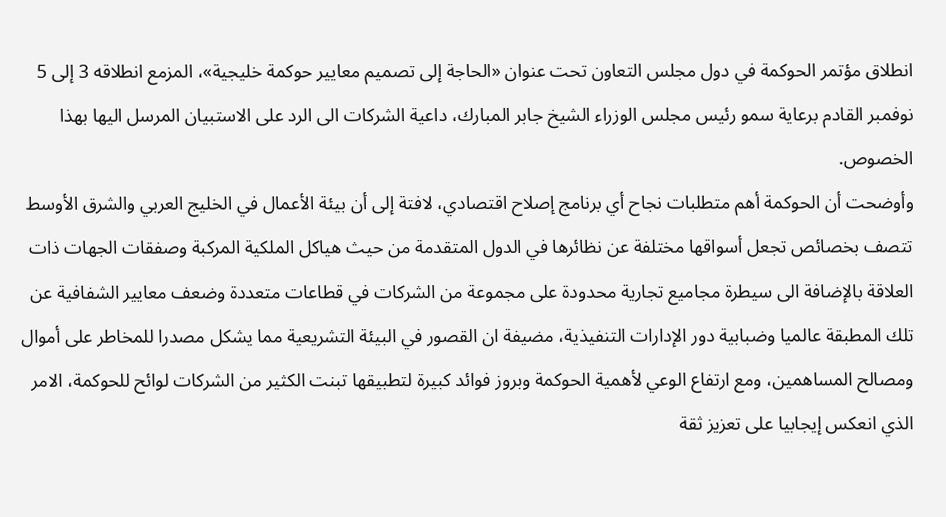انطلاق مؤتمر الحوكمة في دول مجلس التعاون تحت عنوان «الحاجة إلى تصميم معايير حوكمة خليجية»، المزمع انطلاقه 3 إلى 5 نوفمبر القادم برعاية سمو رئيس مجلس الوزراء الشيخ جابر المبارك، داعية الشركات الى الرد على الاستبيان المرسل اليها بهذا الخصوص.
وأوضحت أن الحوكمة أهم متطلبات نجاح أي برنامج إصلاح اقتصادي، لافتة إلى أن بيئة الأعمال في الخليج العربي والشرق الأوسط تتصف بخصائص تجعل أسواقها مختلفة عن نظائرها في الدول المتقدمة من حيث هياكل الملكية المركبة وصفقات الجهات ذات العلاقة بالإضافة الى سيطرة مجاميع تجارية محدودة على مجموعة من الشركات في قطاعات متعددة وضعف معايير الشفافية عن تلك المطبقة عالميا وضبابية دور الإدارات التنفيذية، مضيفة ان القصور في البيئة التشريعية مما يشكل مصدرا للمخاطر على أموال ومصالح المساهمين، ومع ارتفاع الوعي لأهمية الحوكمة وبروز فوائد كبيرة لتطبيقها تبنت الكثير من الشركات لوائح للحوكمة، الامر الذي انعكس إيجابيا على تعزيز ثقة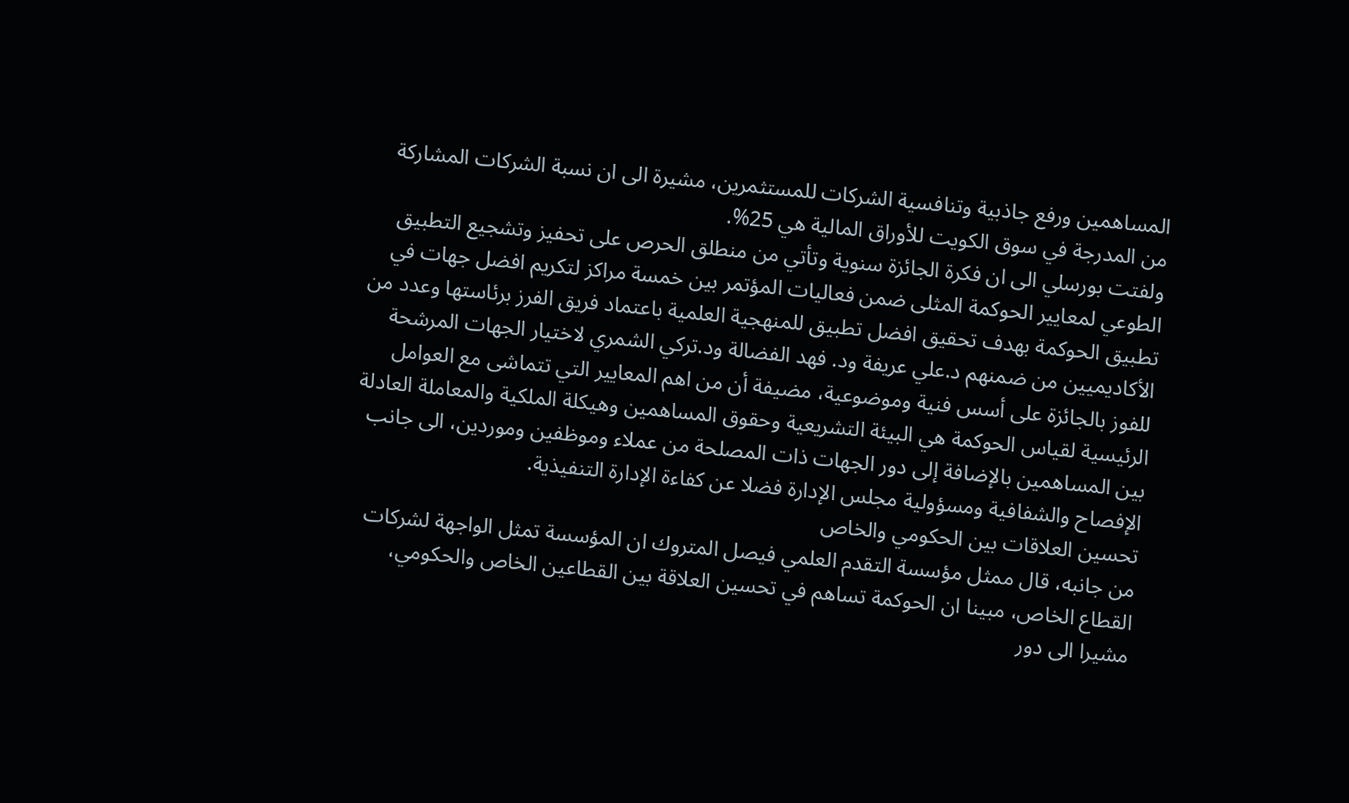المساهمين ورفع جاذبية وتنافسية الشركات للمستثمرين، مشيرة الى ان نسبة الشركات المشاركة من المدرجة في سوق الكويت للأوراق المالية هي 25%.
ولفتت بورسلي الى ان فكرة الجائزة سنوية وتأتي من منطلق الحرص على تحفيز وتشجيع التطبيق الطوعي لمعايير الحوكمة المثلى ضمن فعاليات المؤتمر بين خمسة مراكز لتكريم افضل جهات في تطبيق الحوكمة بهدف تحقيق افضل تطبيق للمنهجية العلمية باعتماد فريق الفرز برئاستها وعدد من الأكاديميين من ضمنهم د.علي عريفة ود. فهد الفضالة ود.تركي الشمري لاختيار الجهات المرشحة للفوز بالجائزة على أسس فنية وموضوعية، مضيفة أن من اهم المعايير التي تتماشى مع العوامل الرئيسية لقياس الحوكمة هي البيئة التشريعية وحقوق المساهمين وهيكلة الملكية والمعاملة العادلة بين المساهمين بالإضافة إلى دور الجهات ذات المصلحة من عملاء وموظفين وموردين، الى جانب الإفصاح والشفافية ومسؤولية مجلس الإدارة فضلا عن كفاءة الإدارة التنفيذية.
تحسين العلاقات بين الحكومي والخاص
من جانبه، قال ممثل مؤسسة التقدم العلمي فيصل المتروك ان المؤسسة تمثل الواجهة لشركات القطاع الخاص، مبينا ان الحوكمة تساهم في تحسين العلاقة بين القطاعين الخاص والحكومي، مشيرا الى دور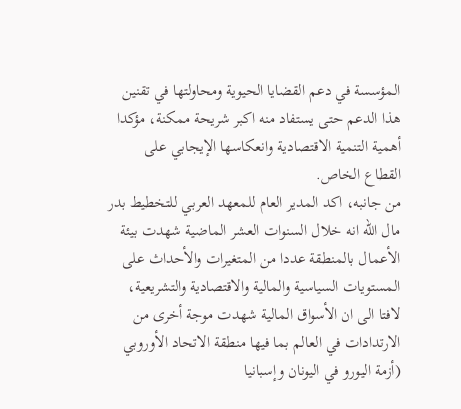المؤسسة في دعم القضايا الحيوية ومحاولتها في تقنين هذا الدعم حتى يستفاد منه اكبر شريحة ممكنة، مؤكدا أهمية التنمية الاقتصادية وانعكاسها الإيجابي على القطاع الخاص.
من جانبه، اكد المدير العام للمعهد العربي للتخطيط بدر مال الله انه خلال السنوات العشر الماضية شهدت بيئة الأعمال بالمنطقة عددا من المتغيرات والأحداث على المستويات السياسية والمالية والاقتصادية والتشريعية، لافتا الى ان الأسواق المالية شهدت موجة أخرى من الارتدادات في العالم بما فيها منطقة الاتحاد الأوروبي (أزمة اليورو في اليونان وإسبانيا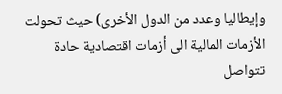وإيطاليا وعدد من الدول الأخرى) حيث تحولت الأزمات المالية الى أزمات اقتصادية حادة تتواصل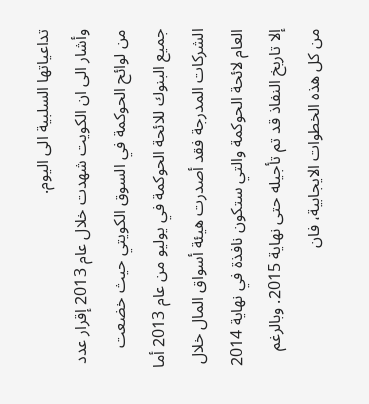تداعياتها السلبية الى اليوم.
وأشار الى ان الكويت شهدت خلال عام 2013 إقرار عدد من لوائح الحوكمة في السوق الكويتي حيث خضعت جميع البنوك للائحة الحوكمة في يوليو من عام 2013 أما الشركات المدرجة فقد أصدرت هيئة أسواق المال خلال العام لائحة الحوكمة والتي ستكون نافذة في نهاية 2014 إلا تاريخ النفاذ قد تم تأجيله حتى نهاية 2015. وبالرغم من كل هذه الخطوات الايجابية، فان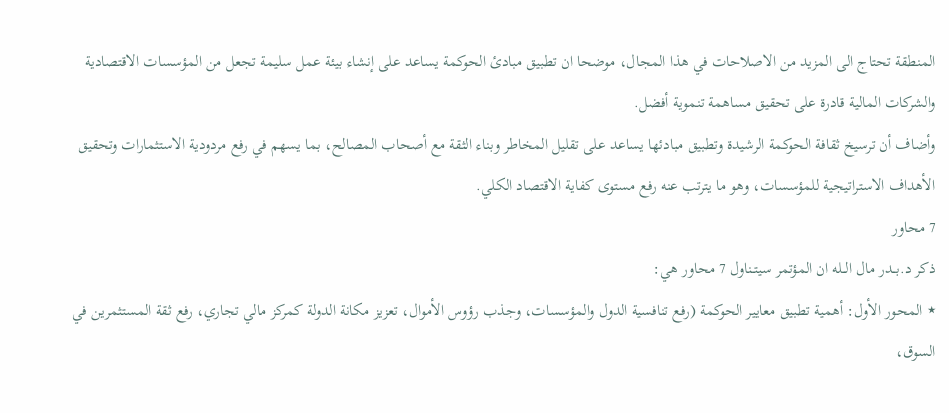المنطقة تحتاج الى المزيد من الاصلاحات في هذا المجال، موضحا ان تطبيق مبادئ الحوكمة يساعد على إنشاء بيئة عمل سليمة تجعل من المؤسسات الاقتصادية والشركات المالية قادرة على تحقيق مساهمة تنموية أفضل.
وأضاف أن ترسيخ ثقافة الحوكمة الرشيدة وتطبيق مبادئها يساعد على تقليل المخاطر وبناء الثقة مع أصحاب المصالح، بما يسهم في رفع مردودية الاستثمارات وتحقيق الأهداف الاستراتيجية للمؤسسات، وهو ما يترتب عنه رفع مستوى كفاية الاقتصاد الكلي.
7 محاور
ذكر د.بــدر مال الــله ان المؤتمر سيتــناول 7 محاور هي:
٭ المحور الأول: أهمية تطبيق معايير الحوكمة (رفع تنافسية الدول والمؤسسات، وجذب رؤوس الأموال، تعزيز مكانة الدولة كمركز مالي تجاري، رفع ثقة المستثمرين في السوق،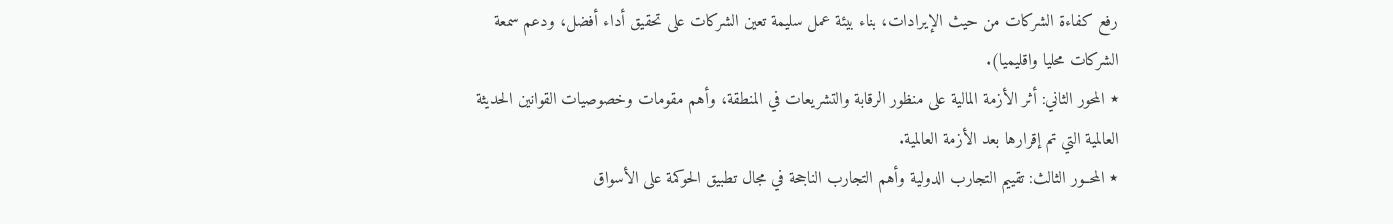رفع كفاءة الشركات من حيث الإيرادات، بناء بيئة عمل سليمة تعين الشركات على تحقيق أداء أفضل، ودعم سمعة الشركات محليا واقليميا).
٭ المحور الثاني: أثر الأزمة المالية على منظور الرقابة والتشريعات في المنطقة، وأهم مقومات وخصوصيات القوانين الحديثة العالمية التي تم إقرارها بعد الأزمة العالمية.
٭ المحــور الثالث: تقييم التجارب الدولية وأهم التجارب الناجحة في مجال تطبيق الحوكمة على الأسواق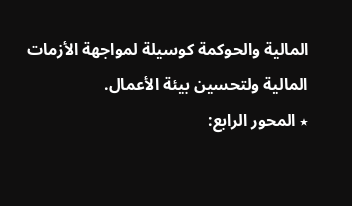المالية والحوكمة كوسيلة لمواجهة الأزمات المالية ولتحسين بيئة الأعمال.
٭ المحور الرابع: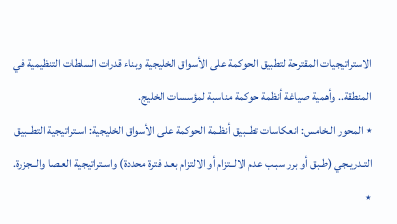الاستراتيجيات المقترحة لتطبيق الحوكمة على الأسواق الخليجية وبناء قدرات السلطات التنظيمية في المنطقة.. وأهمية صياغة أنظمة حوكمة مناسبة لمؤسسات الخليج.
٭ المحور الـخامس: انعكاسات تطــبيق أنظـمة الحوكمة على الأسواق الخليجية: اسـتراتيجية التطــبيق التـدريـجي (طـبق أو برر سبـب عدم الالــتزام أو الالتزام بعـد فترة محددة) واسـتراتيجية العـصا والــجزرة.
٭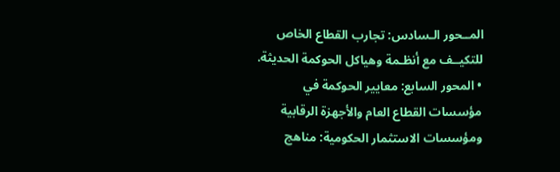المــحور الـسادس: تجارب القطاع الخاص للتكيــف مع أنظـمة وهياكل الحوكمة الحديثة.
• المحور السابع: معايير الحوكمة في مؤسسات القطاع العام والأجهزة الرقابية ومؤسسات الاستثمار الحكومية: مناهج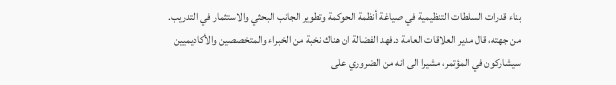بناء قدرات السلطات التنظيمية في صياغة أنظمة الحوكمة وتطوير الجانب البحثي والاستثمار في التدريب.
من جهته، قال مدير العلاقات العامة د.فهد الفضالة ان هناك نخبة من الخبراء والمتخصصين والأكاديميين سيشاركون في المؤتمر، مشيرا الى انه من الضروري على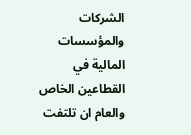الشركات والمؤسسات المالية في القطاعين الخاص والعام ان تلتفت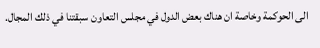الى الحوكمة وخاصة ان هناك بعض الدول في مجلس التعاون سبقتنا في ذلك المجال.